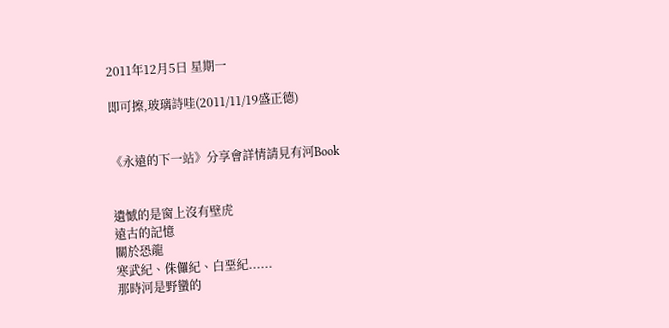2011年12月5日 星期一

即可擦,玻璃詩哇(2011/11/19盛正德)


《永遠的下一站》分享會詳情請見有河Book


遺憾的是窗上沒有壁虎
遠古的記憶
關於恐龍
寒武紀、侏儸紀、白堊紀......
那時河是野蠻的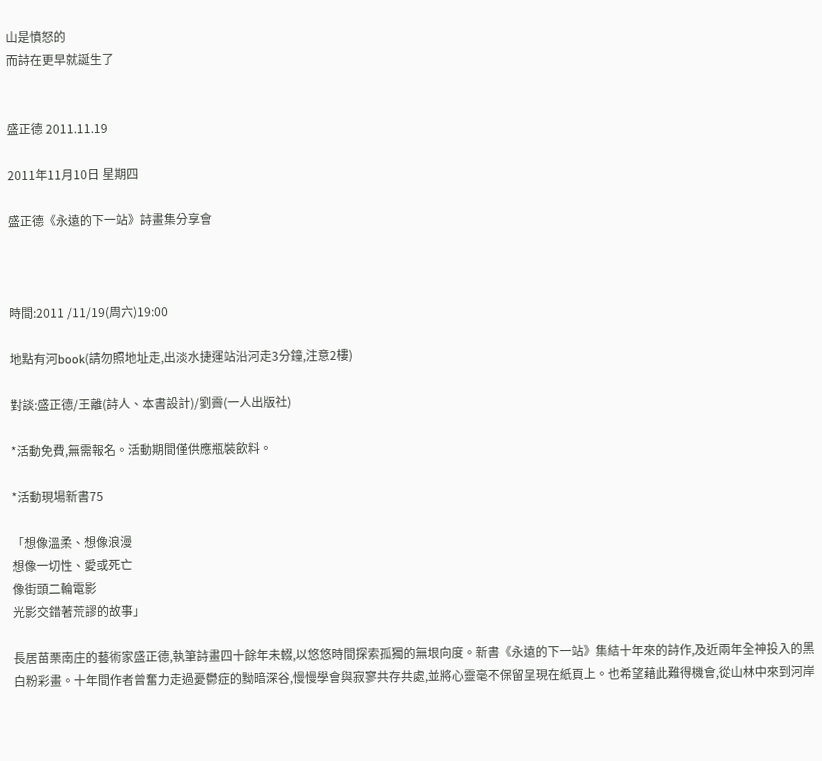山是憤怒的
而詩在更早就誕生了


盛正德 2011.11.19

2011年11月10日 星期四

盛正德《永遠的下一站》詩畫集分享會



時間:2011 /11/19(周六)19:00

地點有河book(請勿照地址走,出淡水捷運站沿河走3分鐘,注意2樓)

對談:盛正德/王離(詩人、本書設計)/劉霽(一人出版社)

*活動免費,無需報名。活動期間僅供應瓶裝飲料。

*活動現場新書75

「想像溫柔、想像浪漫
想像一切性、愛或死亡
像街頭二輪電影
光影交錯著荒謬的故事」

長居苗栗南庄的藝術家盛正德,執筆詩畫四十餘年未輟,以悠悠時間探索孤獨的無垠向度。新書《永遠的下一站》集結十年來的詩作,及近兩年全神投入的黑白粉彩畫。十年間作者曾奮力走過憂鬱症的黝暗深谷,慢慢學會與寂寥共存共處,並將心靈毫不保留呈現在紙頁上。也希望藉此難得機會,從山林中來到河岸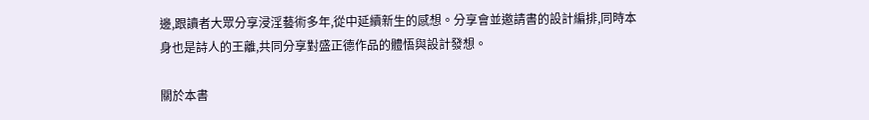邊,跟讀者大眾分享浸淫藝術多年,從中延續新生的感想。分享會並邀請書的設計編排,同時本身也是詩人的王離,共同分享對盛正德作品的體悟與設計發想。

關於本書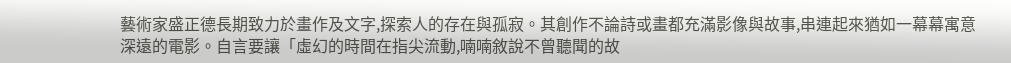藝術家盛正德長期致力於畫作及文字,探索人的存在與孤寂。其創作不論詩或畫都充滿影像與故事,串連起來猶如一幕幕寓意深遠的電影。自言要讓「虛幻的時間在指尖流動,喃喃敘說不曾聽聞的故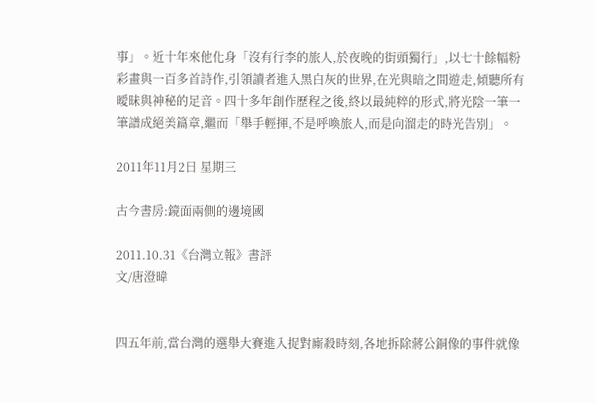事」。近十年來他化身「沒有行李的旅人,於夜晚的街頭獨行」,以七十餘幅粉彩畫與一百多首詩作,引領讀者進入黑白灰的世界,在光與暗之間遊走,傾聽所有曖昧與神秘的足音。四十多年創作歷程之後,終以最純粹的形式,將光陰一筆一筆譜成絕美篇章,繼而「舉手輕揮,不是呼喚旅人,而是向溜走的時光告別」。

2011年11月2日 星期三

古今書房:鏡面兩側的邊境國

2011.10.31《台灣立報》書評
文/唐澄暐


四五年前,當台灣的選舉大賽進入捉對廝殺時刻,各地拆除蔣公銅像的事件就像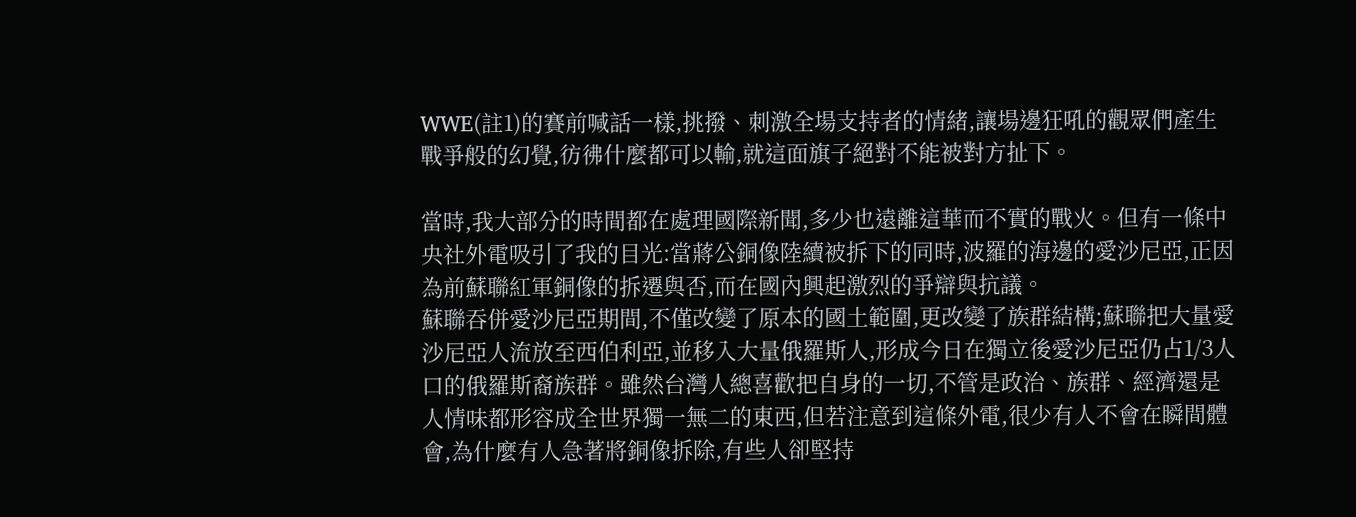WWE(註1)的賽前喊話一樣,挑撥、刺激全場支持者的情緒,讓場邊狂吼的觀眾們產生戰爭般的幻覺,彷彿什麼都可以輸,就這面旗子絕對不能被對方扯下。

當時,我大部分的時間都在處理國際新聞,多少也遠離這華而不實的戰火。但有一條中央社外電吸引了我的目光:當蔣公銅像陸續被拆下的同時,波羅的海邊的愛沙尼亞,正因為前蘇聯紅軍銅像的拆遷與否,而在國內興起激烈的爭辯與抗議。
蘇聯吞併愛沙尼亞期間,不僅改變了原本的國土範圍,更改變了族群結構;蘇聯把大量愛沙尼亞人流放至西伯利亞,並移入大量俄羅斯人,形成今日在獨立後愛沙尼亞仍占1/3人口的俄羅斯裔族群。雖然台灣人總喜歡把自身的一切,不管是政治、族群、經濟還是人情味都形容成全世界獨一無二的東西,但若注意到這條外電,很少有人不會在瞬間體會,為什麼有人急著將銅像拆除,有些人卻堅持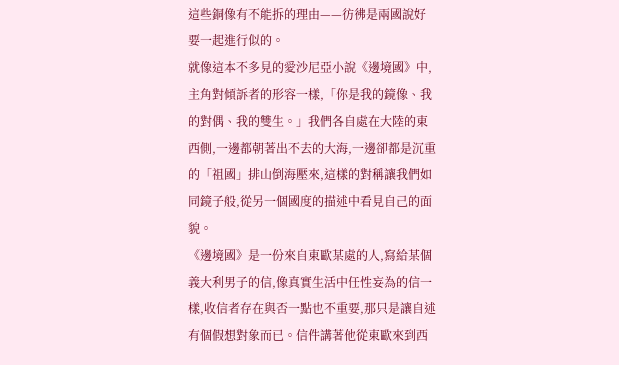這些銅像有不能拆的理由——彷彿是兩國說好要一起進行似的。
就像這本不多見的愛沙尼亞小說《邊境國》中,主角對傾訴者的形容一樣,「你是我的鏡像、我的對偶、我的雙生。」我們各自處在大陸的東西側,一邊都朝著出不去的大海,一邊卻都是沉重的「祖國」排山倒海壓來,這樣的對稱讓我們如同鏡子般,從另一個國度的描述中看見自己的面貌。
《邊境國》是一份來自東歐某處的人,寫給某個義大利男子的信,像真實生活中任性妄為的信一樣,收信者存在與否一點也不重要,那只是讓自述有個假想對象而已。信件講著他從東歐來到西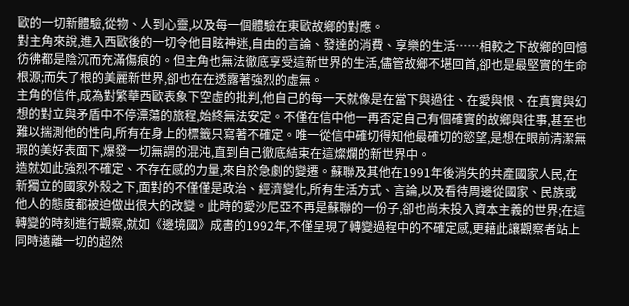歐的一切新體驗,從物、人到心靈,以及每一個體驗在東歐故鄉的對應。
對主角來說,進入西歐後的一切令他目眩神迷,自由的言論、發達的消費、享樂的生活……相較之下故鄉的回憶彷彿都是陰沉而充滿傷痕的。但主角也無法徹底享受這新世界的生活,儘管故鄉不堪回首,卻也是最堅實的生命根源;而失了根的美麗新世界,卻也在在透露著強烈的虛無。
主角的信件,成為對繁華西歐表象下空虛的批判,他自己的每一天就像是在當下與過往、在愛與恨、在真實與幻想的對立與矛盾中不停漂蕩的旅程,始終無法安定。不僅在信中他一再否定自己有個確實的故鄉與往事,甚至也難以揣測他的性向,所有在身上的標籤只寫著不確定。唯一從信中確切得知他最確切的慾望,是想在眼前清潔無瑕的美好表面下,爆發一切無謂的混沌,直到自己徹底結束在這燦爛的新世界中。
造就如此強烈不確定、不存在感的力量,來自於急劇的變遷。蘇聯及其他在1991年後消失的共產國家人民,在新獨立的國家外殼之下,面對的不僅僅是政治、經濟變化,所有生活方式、言論,以及看待周邊從國家、民族或他人的態度都被迫做出很大的改變。此時的愛沙尼亞不再是蘇聯的一份子,卻也尚未投入資本主義的世界;在這轉變的時刻進行觀察,就如《邊境國》成書的1992年,不僅呈現了轉變過程中的不確定感,更藉此讓觀察者站上同時遠離一切的超然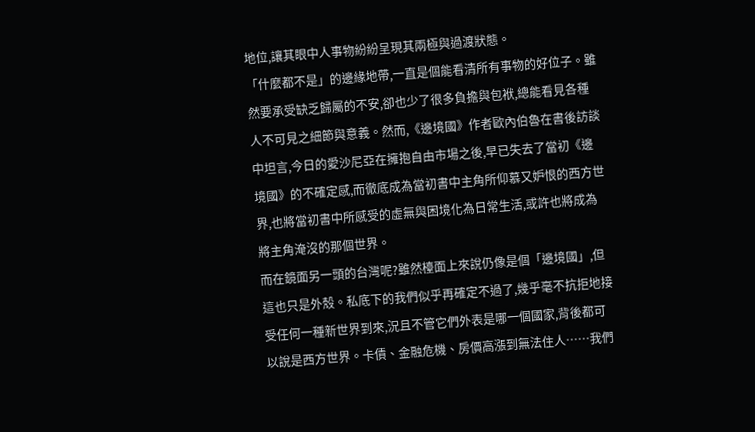地位,讓其眼中人事物紛紛呈現其兩極與過渡狀態。
「什麼都不是」的邊緣地帶,一直是個能看清所有事物的好位子。雖然要承受缺乏歸屬的不安,卻也少了很多負擔與包袱,總能看見各種人不可見之細節與意義。然而,《邊境國》作者歐內伯魯在書後訪談中坦言,今日的愛沙尼亞在擁抱自由市場之後,早已失去了當初《邊境國》的不確定感,而徹底成為當初書中主角所仰慕又妒恨的西方世界,也將當初書中所感受的虛無與困境化為日常生活,或許也將成為將主角淹沒的那個世界。
而在鏡面另一頭的台灣呢?雖然檯面上來說仍像是個「邊境國」,但這也只是外殼。私底下的我們似乎再確定不過了,幾乎毫不抗拒地接受任何一種新世界到來,況且不管它們外表是哪一個國家,背後都可以說是西方世界。卡債、金融危機、房價高漲到無法住人……我們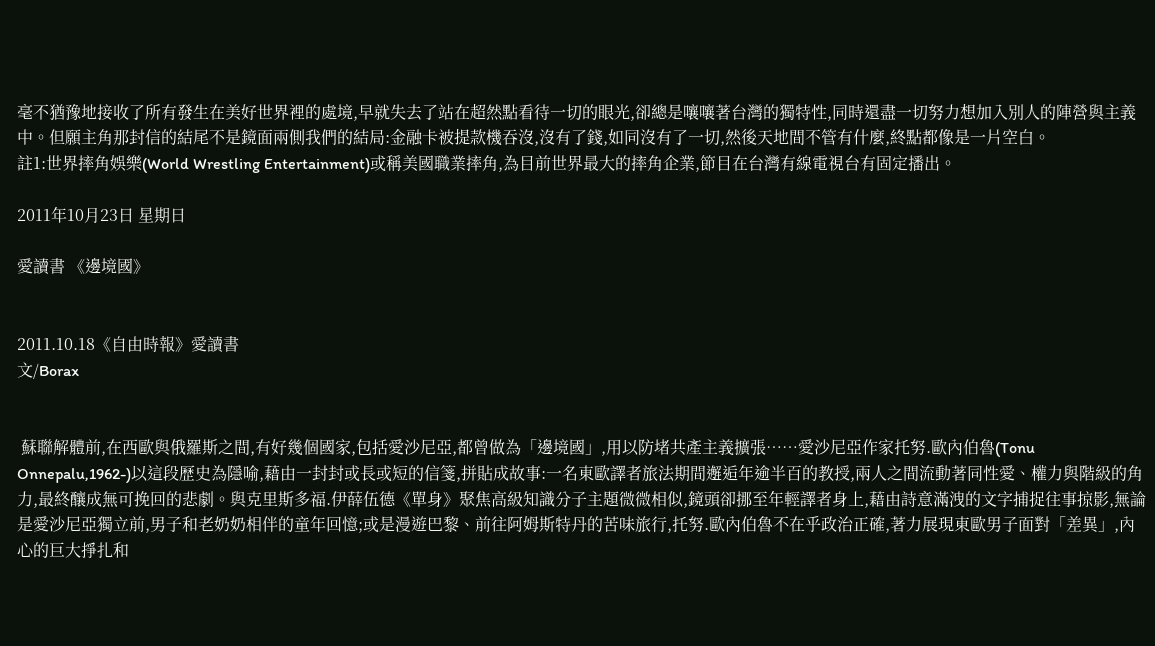毫不猶豫地接收了所有發生在美好世界裡的處境,早就失去了站在超然點看待一切的眼光,卻總是嚷嚷著台灣的獨特性,同時還盡一切努力想加入別人的陣營與主義中。但願主角那封信的結尾不是鏡面兩側我們的結局:金融卡被提款機吞沒,沒有了錢,如同沒有了一切,然後天地間不管有什麼,終點都像是一片空白。
註1:世界摔角娛樂(World Wrestling Entertainment)或稱美國職業摔角,為目前世界最大的摔角企業,節目在台灣有線電視台有固定播出。

2011年10月23日 星期日

愛讀書 《邊境國》


2011.10.18《自由時報》愛讀書
文/Borax


 蘇聯解體前,在西歐與俄羅斯之間,有好幾個國家,包括愛沙尼亞,都曾做為「邊境國」,用以防堵共產主義擴張……愛沙尼亞作家托努.歐內伯魯(Tonu Onnepalu,1962-)以這段歷史為隱喻,藉由一封封或長或短的信箋,拼貼成故事:一名東歐譯者旅法期間邂逅年逾半百的教授,兩人之間流動著同性愛、權力與階級的角力,最終釀成無可挽回的悲劇。與克里斯多福.伊薛伍德《單身》聚焦高級知識分子主題微微相似,鏡頭卻挪至年輕譯者身上,藉由詩意滿洩的文字捕捉往事掠影,無論是愛沙尼亞獨立前,男子和老奶奶相伴的童年回憶;或是漫遊巴黎、前往阿姆斯特丹的苦味旅行,托努.歐內伯魯不在乎政治正確,著力展現東歐男子面對「差異」,內心的巨大掙扎和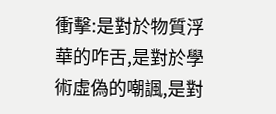衝擊:是對於物質浮華的咋舌,是對於學術虛偽的嘲諷,是對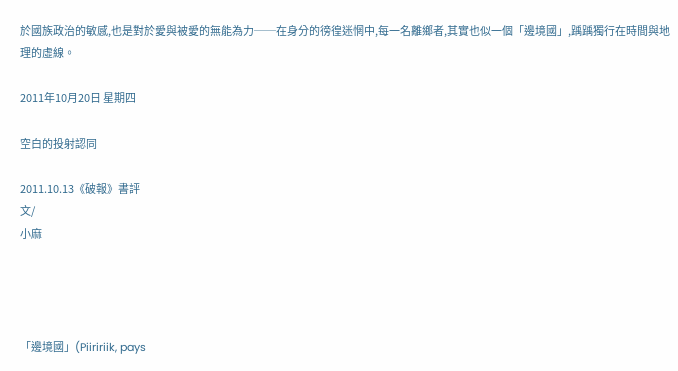於國族政治的敏感,也是對於愛與被愛的無能為力──在身分的徬徨迷惘中,每一名離鄉者,其實也似一個「邊境國」,踽踽獨行在時間與地理的虛線。

2011年10月20日 星期四

空白的投射認同

2011.10.13《破報》書評
文/
小麻




「邊境國」(Piiririik, pays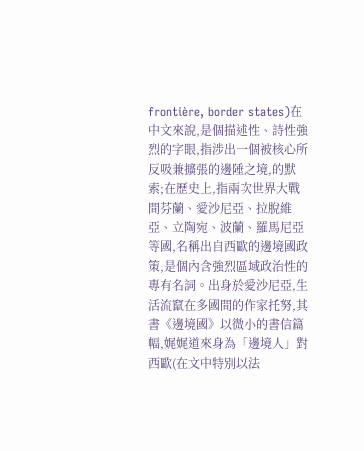frontière, border states)在中文來說,是個描述性、詩性強烈的字眼,指涉出一個被核心所反吸兼擴張的邊陲之境,的默索;在歷史上,指兩次世界大戰間芬蘭、愛沙尼亞、拉脫維亞、立陶宛、波蘭、羅馬尼亞等國,名稱出自西歐的邊境國政策,是個內含強烈區域政治性的專有名詞。出身於愛沙尼亞,生活流竄在多國間的作家托努,其書《邊境國》以微小的書信篇幅,娓娓道來身為「邊境人」對西歐(在文中特別以法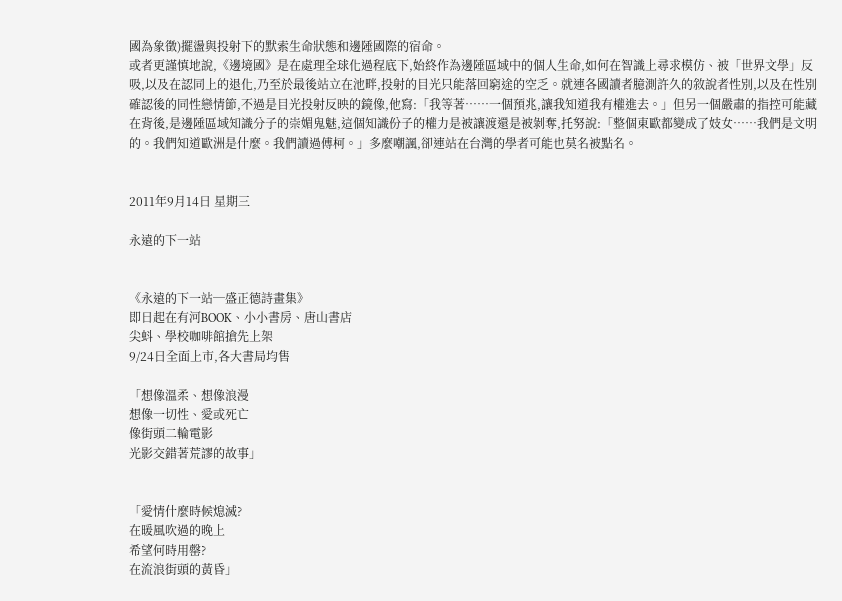國為象徵)擺盪與投射下的默索生命狀態和邊陲國際的宿命。
或者更謹慎地說,《邊境國》是在處理全球化過程底下,始終作為邊陲區域中的個人生命,如何在智識上尋求模仿、被「世界文學」反吸,以及在認同上的退化,乃至於最後站立在池畔,投射的目光只能落回窮途的空乏。就連各國讀者臆測許久的敘說者性別,以及在性別確認後的同性戀情節,不過是目光投射反映的鏡像,他寫:「我等著……一個預兆,讓我知道我有權進去。」但另一個嚴肅的指控可能藏在背後,是邊陲區域知識分子的崇媚鬼魅,這個知識份子的權力是被讓渡還是被剝奪,托努說:「整個東歐都變成了妓女……我們是文明的。我們知道歐洲是什麼。我們讀過傅柯。」多麼嘲諷,卻連站在台灣的學者可能也莫名被點名。


2011年9月14日 星期三

永遠的下一站


《永遠的下一站─盛正德詩畫集》
即日起在有河BOOK、小小書房、唐山書店
尖蚪、學校咖啡館搶先上架
9/24日全面上市,各大書局均售

「想像溫柔、想像浪漫
想像一切性、愛或死亡
像街頭二輪電影
光影交錯著荒謬的故事」


「愛情什麼時候熄滅?
在暖風吹過的晚上
希望何時用罄?
在流浪街頭的黃昏」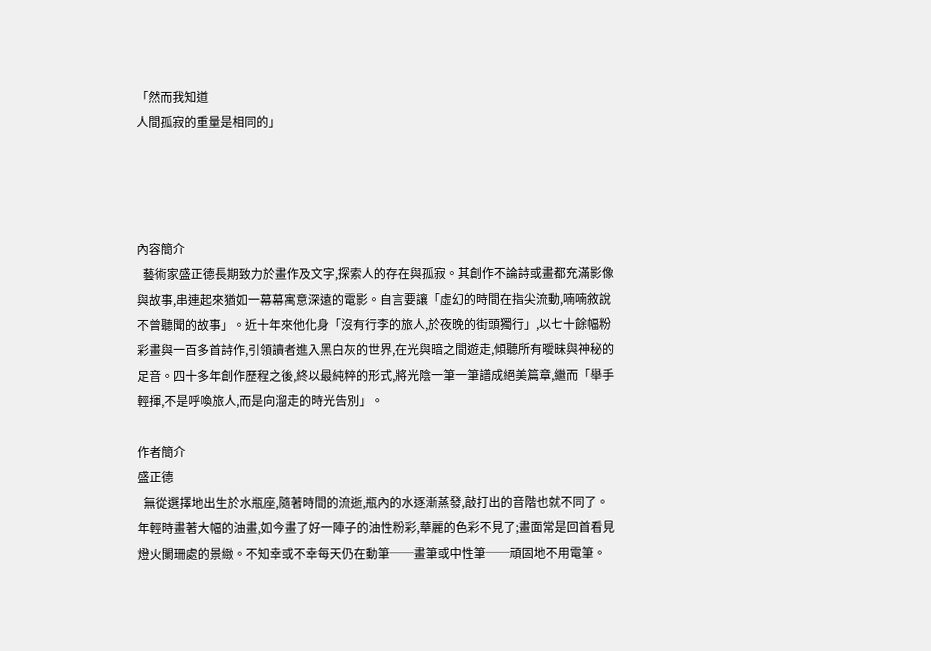「然而我知道
人間孤寂的重量是相同的」




內容簡介
  藝術家盛正德長期致力於畫作及文字,探索人的存在與孤寂。其創作不論詩或畫都充滿影像與故事,串連起來猶如一幕幕寓意深遠的電影。自言要讓「虛幻的時間在指尖流動,喃喃敘說不曾聽聞的故事」。近十年來他化身「沒有行李的旅人,於夜晚的街頭獨行」,以七十餘幅粉彩畫與一百多首詩作,引領讀者進入黑白灰的世界,在光與暗之間遊走,傾聽所有曖昧與神秘的足音。四十多年創作歷程之後,終以最純粹的形式,將光陰一筆一筆譜成絕美篇章,繼而「舉手輕揮,不是呼喚旅人,而是向溜走的時光告別」。

作者簡介
盛正德
  無從選擇地出生於水瓶座,隨著時間的流逝,瓶內的水逐漸蒸發,敲打出的音階也就不同了。年輕時畫著大幅的油畫,如今畫了好一陣子的油性粉彩,華麗的色彩不見了;畫面常是回首看見燈火闌珊處的景緻。不知幸或不幸每天仍在動筆──畫筆或中性筆──頑固地不用電筆。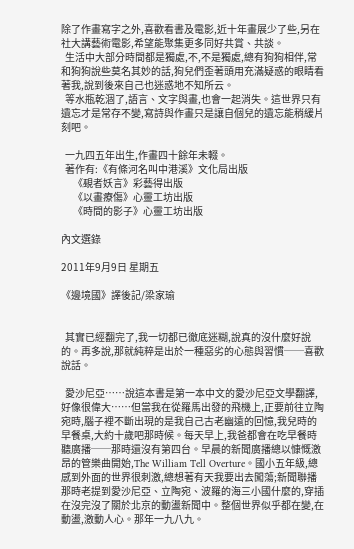除了作畫寫字之外,喜歡看書及電影,近十年畫展少了些,另在社大講藝術電影,希望能聚集更多同好共賞、共談。
  生活中大部分時間都是獨處,不,不是獨處,總有狗狗相伴,常和狗狗說些莫名其妙的話,狗兒們歪著頭用充滿疑惑的眼睛看著我,說到後來自己也迷惑地不知所云。
  等水瓶乾涸了,語言、文字與畫,也會一起消失。這世界只有遺忘才是常存不變,寫詩與作畫只是讓自個兒的遺忘能稍緩片刻吧。

  一九四五年出生,作畫四十餘年未輟。
  著作有:《有條河名叫中港溪》文化局出版
      《覡者妖言》彩藝得出版
      《以畫療傷》心靈工坊出版
      《時間的影子》心靈工坊出版

內文選錄

2011年9月9日 星期五

《邊境國》譯後記/梁家瑜


  其實已經翻完了,我一切都已徹底迷糊,說真的沒什麼好說的。再多說,那就純粹是出於一種惡劣的心態與習慣──喜歡說話。

  愛沙尼亞……說這本書是第一本中文的愛沙尼亞文學翻譯,好像很偉大……但當我在從羅馬出發的飛機上,正要前往立陶宛時,腦子裡不斷出現的是我自己古老幽遠的回憶,我兒時的早餐桌,大約十歲吧那時候。每天早上,我爸都會在吃早餐時聽廣播──那時還沒有第四台。早晨的新聞廣播總以慷慨激昂的管樂曲開始,The William Tell Overture。國小五年級,總感到外面的世界很刺激,總想著有天我要出去闖蕩;新聞聯播那時老提到愛沙尼亞、立陶宛、波羅的海三小國什麼的,穿插在沒完沒了關於北京的動盪新聞中。整個世界似乎都在變,在動盪,激動人心。那年一九八九。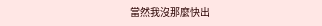當然我沒那麼快出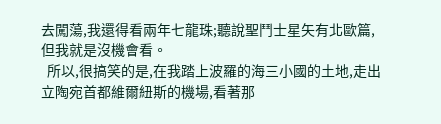去闖蕩,我還得看兩年七龍珠;聽說聖鬥士星矢有北歐篇,但我就是沒機會看。
  所以,很搞笑的是,在我踏上波羅的海三小國的土地,走出立陶宛首都維爾紐斯的機場,看著那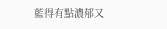藍得有點濃郁又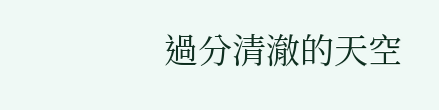過分清澈的天空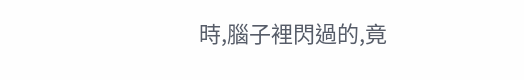時,腦子裡閃過的,竟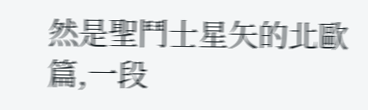然是聖鬥士星矢的北歐篇,一段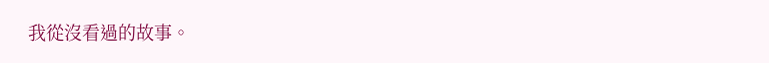我從沒看過的故事。